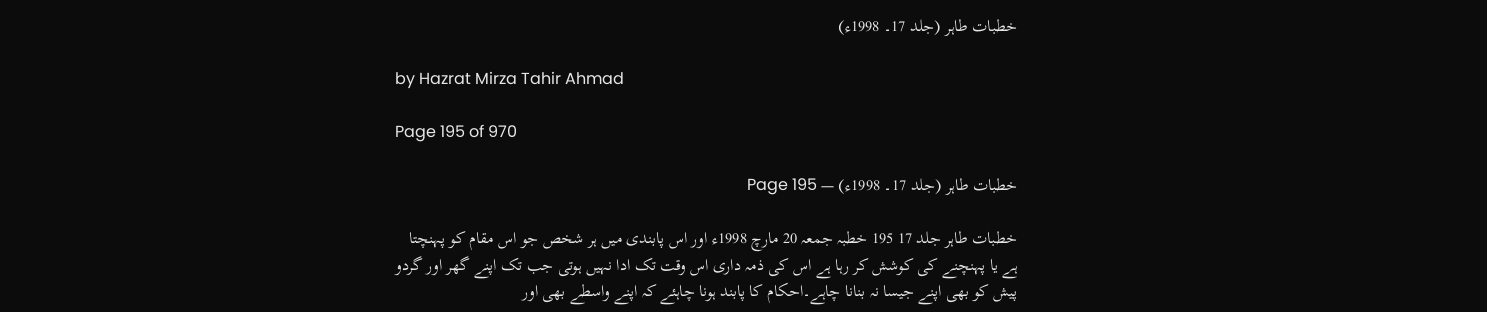خطبات طاہر (جلد 17۔ 1998ء)

by Hazrat Mirza Tahir Ahmad

Page 195 of 970

خطبات طاہر (جلد 17۔ 1998ء) — Page 195

خطبات طاہر جلد 17 195 خطبہ جمعہ 20 مارچ 1998ء اور اس پابندی میں ہر شخص جو اس مقام کو پہنچتا ہے یا پہنچنے کی کوشش کر رہا ہے اس کی ذمہ داری اس وقت تک ادا نہیں ہوتی جب تک اپنے گھر اور گردو پیش کو بھی اپنے جیسا نہ بنانا چاہے۔احکام کا پابند ہونا چاہئے کہ اپنے واسطے بھی اور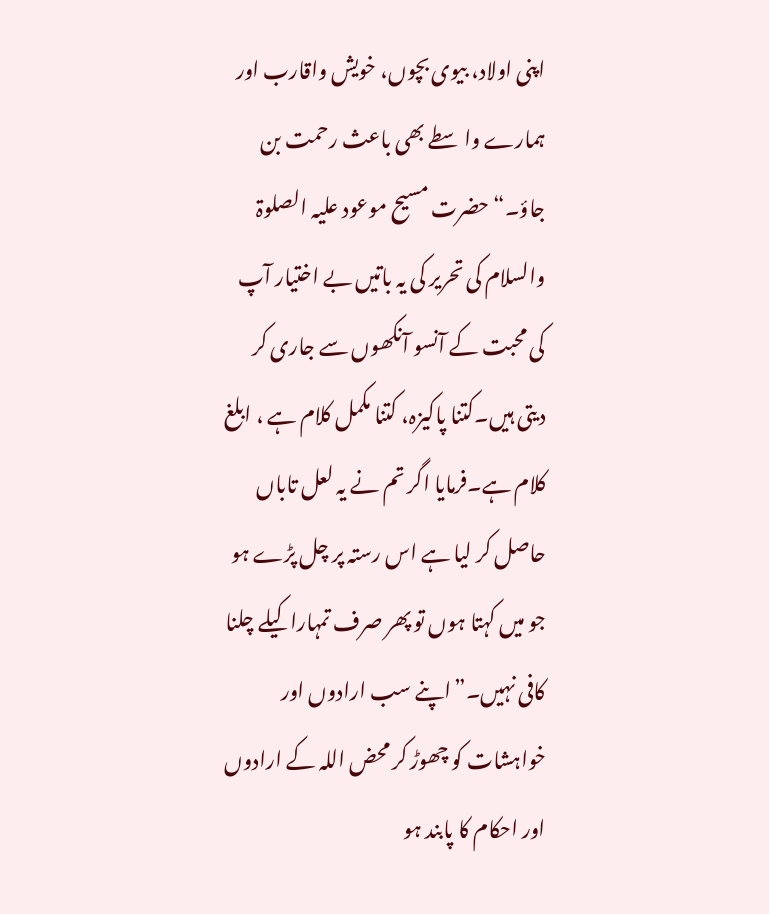اپنی اولاد، بیوی بچوں، خویش واقارب اور ہمارے واسطے بھی باعث رحمت بن جاؤ۔“ حضرت مسیح موعود علیہ الصلوۃ والسلام کی تحریر کی یہ باتیں بے اختیار آپ کی محبت کے آنسو آنکھوں سے جاری کر دیتی ہیں۔کتنا پاکیزہ، کتنا مکمل کلام ہے ، ابلغ کلام ہے۔فرمایا اگر تم نے یہ لعل تاباں حاصل کر لیا ہے اس رستہ پر چل پڑے ہو جو میں کہتا ہوں تو پھر صرف تمہارا کیلے چلنا کافی نہیں۔”اپنے سب ارادوں اور خواہشات کو چھوڑ کر محض اللہ کے ارادوں اور احکام کا پابند ہو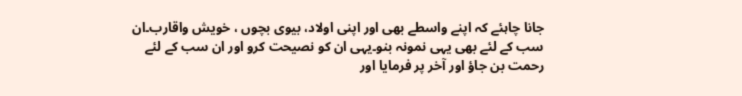جانا چاہئے کہ اپنے واسطے بھی اور اپنی اولاد، بیوی بچوں ، خویش واقارب۔ان سب کے لئے بھی یہی نمونہ بنو۔یہی ان کو نصیحت کرو اور ان سب کے لئے رحمت بن جاؤ اور آخر پر فرمایا اور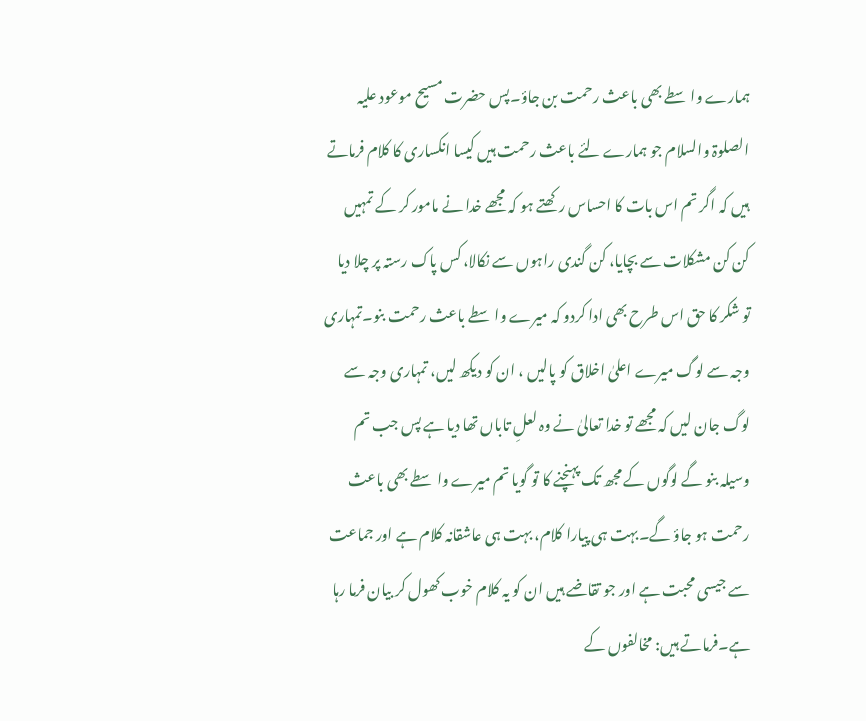ہمارے واسطے بھی باعث رحمت بن جاؤ۔پس حضرت مسیح موعود علیہ الصلوۃ والسلام جو ہمارے لئے باعث رحمت ہیں کیسا انکساری کا کلام فرماتے ہیں کہ اگر تم اس بات کا احساس رکھتے ہو کہ مجھے خدا نے مامور کر کے تمہیں کن کن مشکلات سے بچایا، کن گندی راہوں سے نکالا، کس پاک رستہ پر چلا دیا تو شکر کا حق اس طرح بھی ادا کردو کہ میرے واسطے باعث رحمت بنو۔تمہاری وجہ سے لوگ میرے اعلیٰ اخلاق کو پالیں ، ان کو دیکھ لیں، تمہاری وجہ سے لوگ جان لیں کہ مجھے تو خدا تعالیٰ نے وہ لعلِ تاباں تھا دیا ہے پس جب تم وسیلہ بنو گے لوگوں کے مجھ تک پہنچنے کا تو گویا تم میرے واسطے بھی باعث رحمت ہو جاؤ گے۔بہت ہی پیارا کلام، بہت ہی عاشقانہ کلام ہے اور جماعت سے جیسی محبت ہے اور جو تقاضے ہیں ان کو یہ کلام خوب کھول کر بیان فرما رہا ہے۔فرماتے ہیں: مخالفوں کے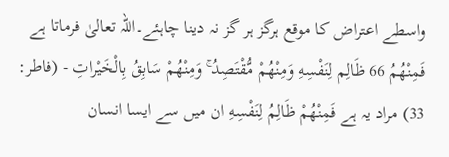واسطے اعتراض کا موقع ہرگز ہر گز نہ دینا چاہئے۔اللہ تعالیٰ فرماتا ہے فَمِنْهُمُ 66 ظَالِم لِنَفْسِهِ وَمِنْهُمْ مُّقْتَصِدُ ۚ وَمِنْهُمْ سَابِقُ بِالْخَيْراتِ - (فاطر: 33) مراد یہ ہے فَمِنْهُمْ ظَالِمُ لِنَفْسِهِ ان میں سے ایسا انسان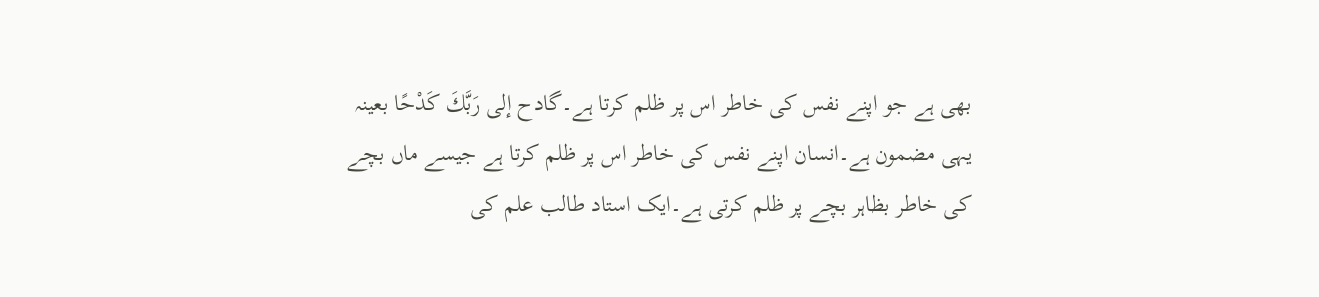بھی ہے جو اپنے نفس کی خاطر اس پر ظلم کرتا ہے۔گادح إلى رَبَّكَ كَدْحًا بعینہ یہی مضمون ہے۔انسان اپنے نفس کی خاطر اس پر ظلم کرتا ہے جیسے ماں بچے کی خاطر بظاہر بچے پر ظلم کرتی ہے۔ایک استاد طالب علم کی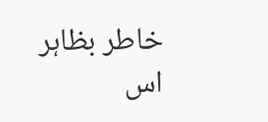خاطر بظاہر اس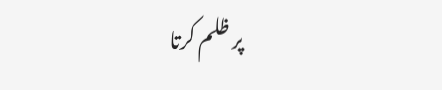پر ظلم کرتا